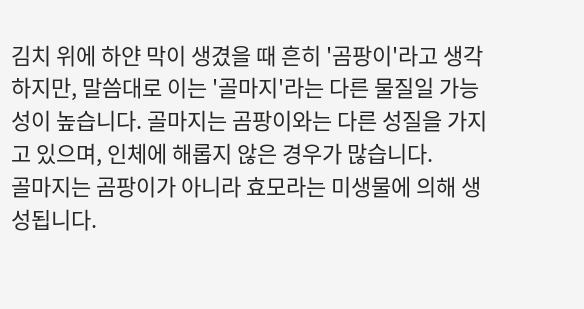김치 위에 하얀 막이 생겼을 때 흔히 '곰팡이'라고 생각하지만, 말씀대로 이는 '골마지'라는 다른 물질일 가능성이 높습니다. 골마지는 곰팡이와는 다른 성질을 가지고 있으며, 인체에 해롭지 않은 경우가 많습니다.
골마지는 곰팡이가 아니라 효모라는 미생물에 의해 생성됩니다.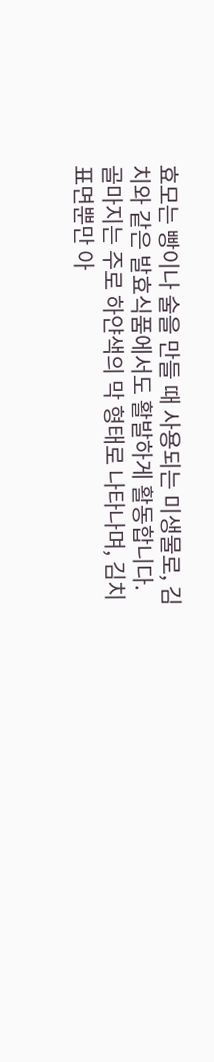효모는 빵이나 술을 만들 때 사용되는 미생물로, 김치와 같은 발효식품에서도 활발하게 활동합니다.
골마지는 주로 하얀색의 막 형태로 나타나며, 김치 표면뿐만 아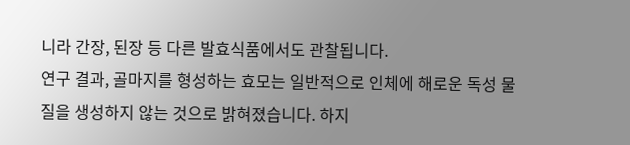니라 간장, 된장 등 다른 발효식품에서도 관찰됩니다.
연구 결과, 골마지를 형성하는 효모는 일반적으로 인체에 해로운 독성 물질을 생성하지 않는 것으로 밝혀졌습니다. 하지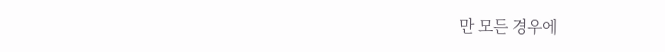만 모든 경우에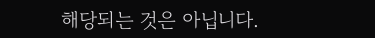해당되는 것은 아닙니다.